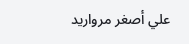علي أصغر مرواريد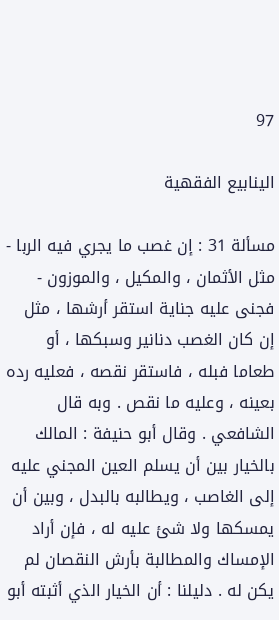97

الينابيع الفقهية

مسألة 31 : إن غصب ما يجري فيه الربا - مثل الأثمان ، والمكيل ، والموزون - فجنى عليه جناية استقر أرشها ، مثل إن كان الغصب دنانير وسبكها ، أو طعاما فبله ، فاستقر نقصه ، فعليه رده بعينه ، وعليه ما نقص . وبه قال الشافعي . وقال أبو حنيفة : المالك بالخيار بين أن يسلم العين المجني عليه إلى الغاصب ، ويطالبه بالبدل ، وبين أن يمسكها ولا شئ عليه له ، فإن أراد الإمساك والمطالبة بأرش النقصان لم يكن له . دليلنا : أن الخيار الذي أثبته أبو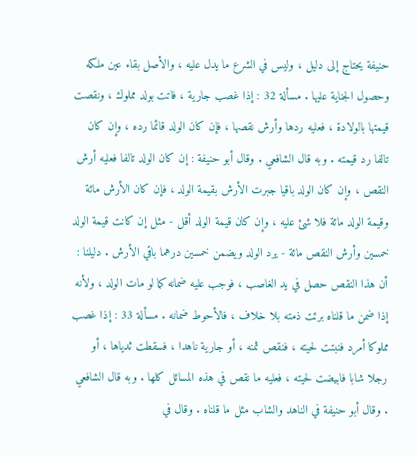حنيفة يحتاج إلى دليل ، وليس في الشرع ما يدل عليه ، والأصل بقاء عين ملكه وحصول الجناية عليها . مسألة 32 : إذا غصب جارية ، فاتت بولد مملوك ، ونقصت قيمتها بالولادة ، فعليه ردها وأرش نقصها ، فإن كان الولد قائما رده ، وإن كان تالفا رد قيمته . وبه قال الشافعي . وقال أبو حنيفة : إن كان الولد تالفا فعليه أرش النقص ، وإن كان الولد باقيا جبرت الأرش بقيمة الولد ، فإن كان الأرش مائة وقيمة الولد مائة فلا شئ عليه ، وإن كان قيمة الولد أقل - مثل إن كانت قيمة الولد خمسين وأرش النقص مائة - يرد الولد ويضمن خمسين درهما باقي الأرش . دليلنا : أن هذا النقص حصل في يد الغاصب ، فوجب عليه ضمانه كما لو مات الولد ، ولأنه إذا ضمن ما قلناه برئت ذمته بلا خلاف ، فالأحوط ضمانه . مسألة 33 : إذا غصب مملوكا أمرد فنبتت لحيته ، فنقص ثمنه ، أو جارية ناهدا ، فسقطت ثدياها ، أو رجلا شابا فابيضت لحيته ، فعليه ما نقص في هذه المسائل كلها . وبه قال الشافعي . وقال أبو حنيفة في الناهد والشاب مثل ما قلناه . وقال في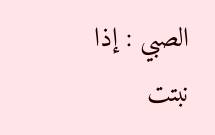الصبي : إذا نبتت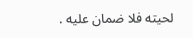لحيته فلا ضمان عليه .